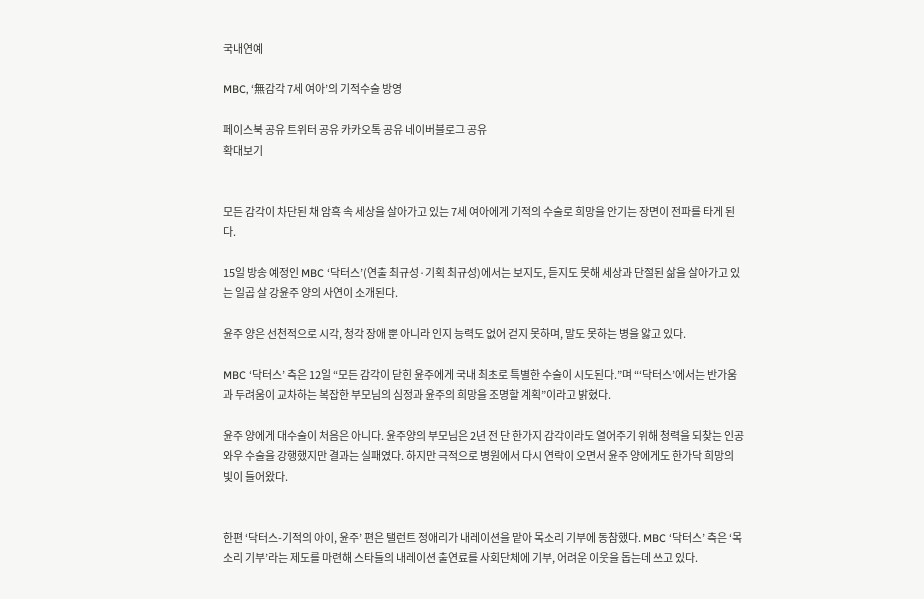국내연예

MBC, ‘無감각 7세 여아’의 기적수술 방영

페이스북 공유 트위터 공유 카카오톡 공유 네이버블로그 공유
확대보기


모든 감각이 차단된 채 암흑 속 세상을 살아가고 있는 7세 여아에게 기적의 수술로 희망을 안기는 장면이 전파를 타게 된다.

15일 방송 예정인 MBC ‘닥터스’(연출 최규성·기획 최규성)에서는 보지도, 듣지도 못해 세상과 단절된 삶을 살아가고 있는 일곱 살 강윤주 양의 사연이 소개된다.

윤주 양은 선천적으로 시각, 청각 장애 뿐 아니라 인지 능력도 없어 걷지 못하며, 말도 못하는 병을 앓고 있다.

MBC ‘닥터스’ 측은 12일 “모든 감각이 닫힌 윤주에게 국내 최초로 특별한 수술이 시도된다.”며 “‘닥터스’에서는 반가움과 두려움이 교차하는 복잡한 부모님의 심정과 윤주의 희망을 조명할 계획”이라고 밝혔다.

윤주 양에게 대수술이 처음은 아니다. 윤주양의 부모님은 2년 전 단 한가지 감각이라도 열어주기 위해 청력을 되찾는 인공와우 수술을 강행했지만 결과는 실패였다. 하지만 극적으로 병원에서 다시 연락이 오면서 윤주 양에게도 한가닥 희망의 빛이 들어왔다.


한편 ‘닥터스-기적의 아이, 윤주’ 편은 탤런트 정애리가 내레이션을 맡아 목소리 기부에 동참했다. MBC ‘닥터스’ 측은 ‘목소리 기부’라는 제도를 마련해 스타들의 내레이션 출연료를 사회단체에 기부, 어려운 이웃을 돕는데 쓰고 있다.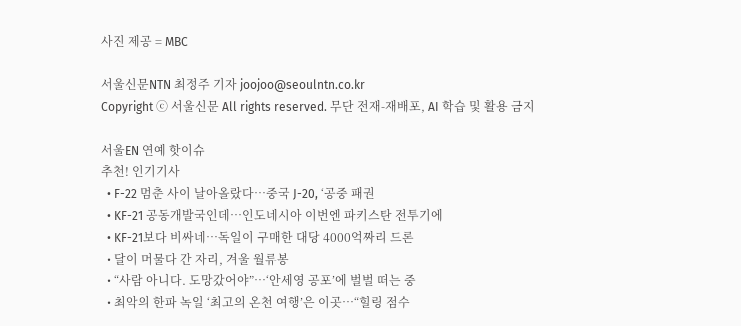사진 제공 = MBC

서울신문NTN 최정주 기자 joojoo@seoulntn.co.kr
Copyright ⓒ 서울신문 All rights reserved. 무단 전재-재배포, AI 학습 및 활용 금지

서울EN 연예 핫이슈
추천! 인기기사
  • F-22 멈춘 사이 날아올랐다…중국 J-20, ‘공중 패권
  • KF-21 공동개발국인데…인도네시아 이번엔 파키스탄 전투기에
  • KF-21보다 비싸네…독일이 구매한 대당 4000억짜리 드론
  • 달이 머물다 간 자리, 겨울 월류봉
  • “사람 아니다. 도망갔어야”…‘안세영 공포’에 벌벌 떠는 중
  • 최악의 한파 녹일 ‘최고의 온천 여행’은 이곳…“힐링 점수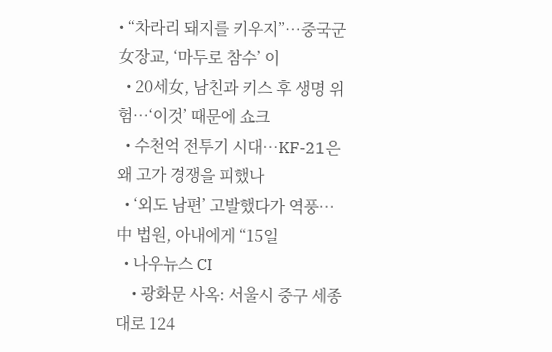• “차라리 돼지를 키우지”…중국군 女장교, ‘마두로 참수’ 이
  • 20세女, 남친과 키스 후 생명 위험…‘이것’ 때문에 쇼크
  • 수천억 전투기 시대…KF-21은 왜 고가 경쟁을 피했나
  • ‘외도 남편’ 고발했다가 역풍…中 법원, 아내에게 “15일
  • 나우뉴스 CI
    • 광화문 사옥: 서울시 중구 세종대로 124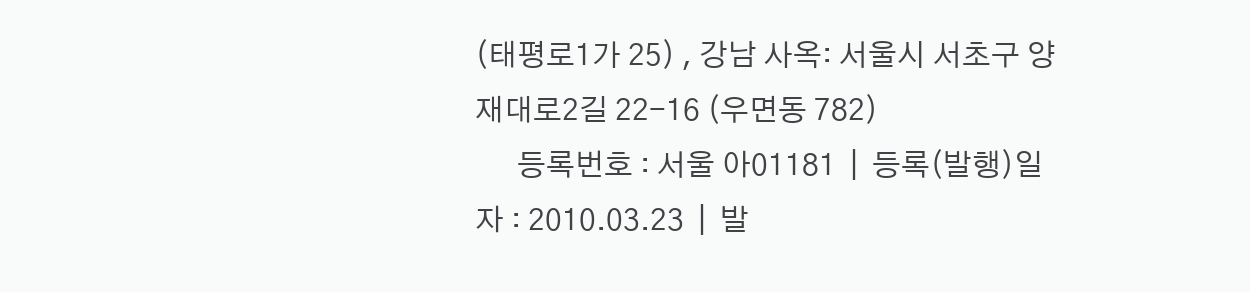(태평로1가 25) , 강남 사옥: 서울시 서초구 양재대로2길 22-16 (우면동 782)
      등록번호 : 서울 아01181  |  등록(발행)일자 : 2010.03.23  |  발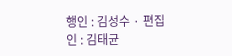행인 : 김성수 · 편집인 : 김태균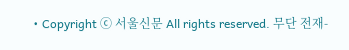• Copyright ⓒ 서울신문 All rights reserved. 무단 전재-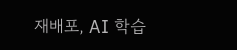재배포, AI 학습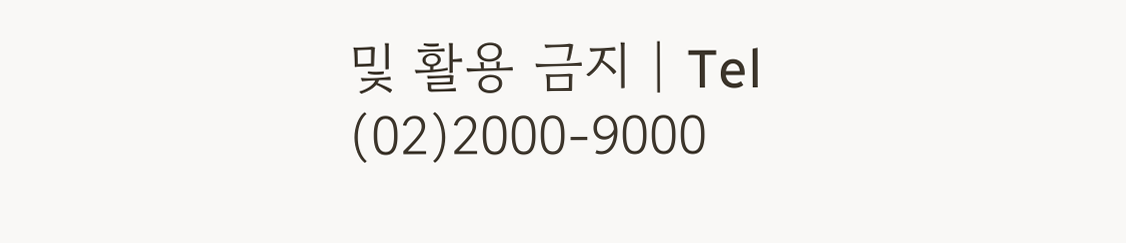및 활용 금지 | Tel (02)2000-9000